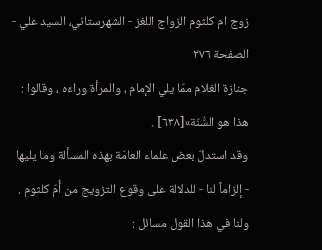زوج ام کلثوم الزواج اللغز - الشهرستاني، السيد علي - الصفحة ٢٧٦
جنازة الغلام ممّا يلي الإمام ، والمرأة وراءَه ، وقالوا : هذا هو السُّنّة»[٦٣٨] .
وقد استدلّ بعض علماء العامّة بهذه المسألة وما يليها - إلزاماً لنا - للدلالة على وقوع التزويج من أُمّ كلثوم .
ولنا في هذا القول مسائل :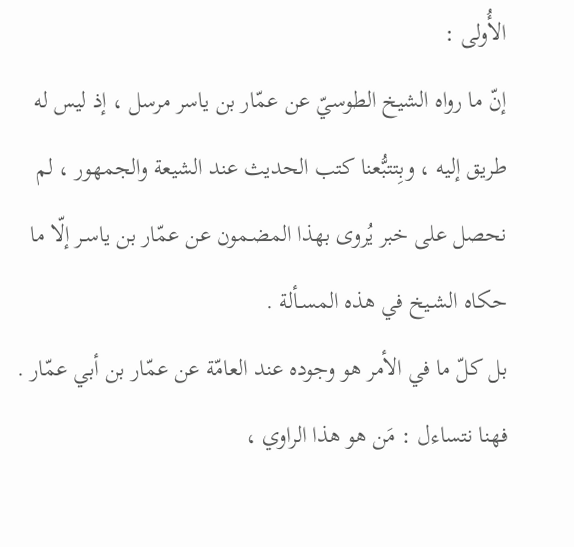الأُولى :
إنّ ما رواه الشيخ الطوسيّ عن عمّار بن ياسر مرسل ، إذ ليس له طريق إليه ، وبِتتبُّعنا كتب الحديث عند الشيعة والجمهور ، لم نحصل على خبر يُروى بهذا المضـمون عن عمّار بن ياسـر إلّا ما حكاه الشـيخ في هذه المسـألة .
بل كلّ ما في الأمر هو وجوده عند العامّة عن عمّار بن أبي عمّار .
فهنا نتساءل : مَن هو هذا الراوي ،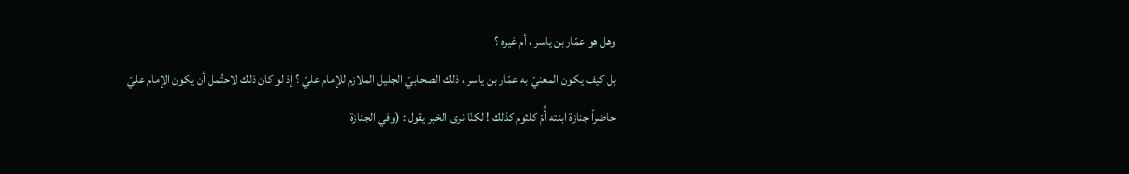وهل هو عمّار بن ياسر ، أم غيره ؟
بل كيف يكون المعنيّ به عمّار بن ياسر ، ذلك الصحابيّ الجليل الملازم للإمام عليّ ؟ إذ لو كان ذلك لاحتُمل أن يكون الإمام عليّ حاضراً جنازة ابنته أُمّ كلثوم كذلك ! لكنّا نرى الخبر يقول : (وفي الجنازة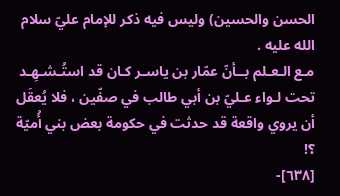الحسن والحسين) وليس فيه ذكر للإمام عليّ سلام الله عليه .
مـع الـعـلم بــأنّ عمّار بن ياسـر كـان قد استُـشـهِـد تحت لـواء عـليّ بن أبي طالب في صفّين ، فلا يُعقَل أن يروي واقعة قد حدثت في حكومة بعض بني أُميّة ؟!
[٦٣٨]-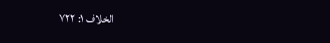الخلاف ١: ٧٢٢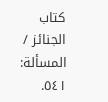كتاب الجنائز / المسألة: ٥٤١.